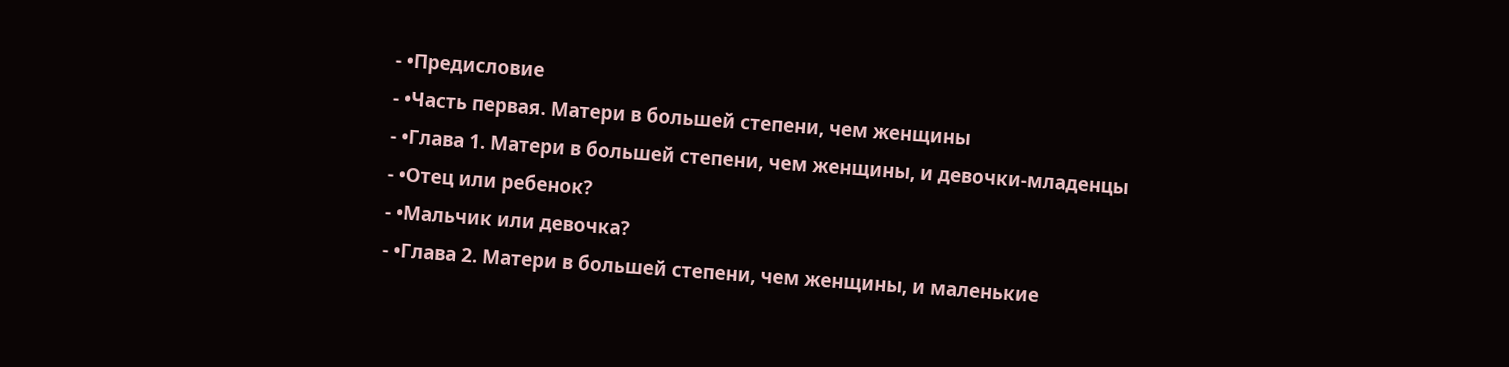- •Предисловие
- •Часть первая. Матери в большей степени, чем женщины
- •Глава 1. Матери в большей степени, чем женщины, и девочки-младенцы
- •Отец или ребенок?
- •Мальчик или девочка?
- •Глава 2. Матери в большей степени, чем женщины, и маленькие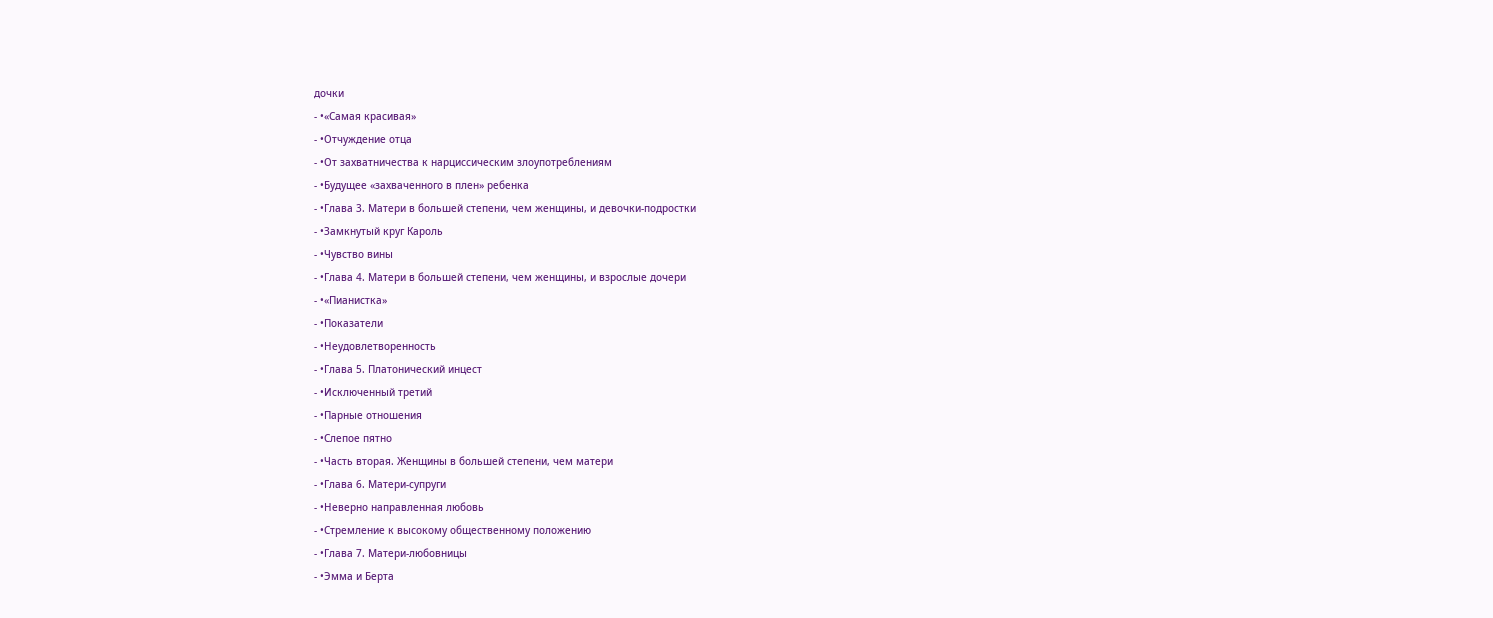дочки
- •«Самая красивая»
- •Отчуждение отца
- •От захватничества к нарциссическим злоупотреблениям
- •Будущее «захваченного в плен» ребенка
- •Глава 3. Матери в большей степени, чем женщины, и девочки-подростки
- •Замкнутый круг Кароль
- •Чувство вины
- •Глава 4. Матери в большей степени, чем женщины, и взрослые дочери
- •«Пианистка»
- •Показатели
- •Неудовлетворенность
- •Глава 5. Платонический инцест
- •Исключенный третий
- •Парные отношения
- •Слепое пятно
- •Часть вторая. Женщины в большей степени, чем матери
- •Глава 6. Матери-супруги
- •Неверно направленная любовь
- •Стремление к высокому общественному положению
- •Глава 7. Матери-любовницы
- •Эмма и Берта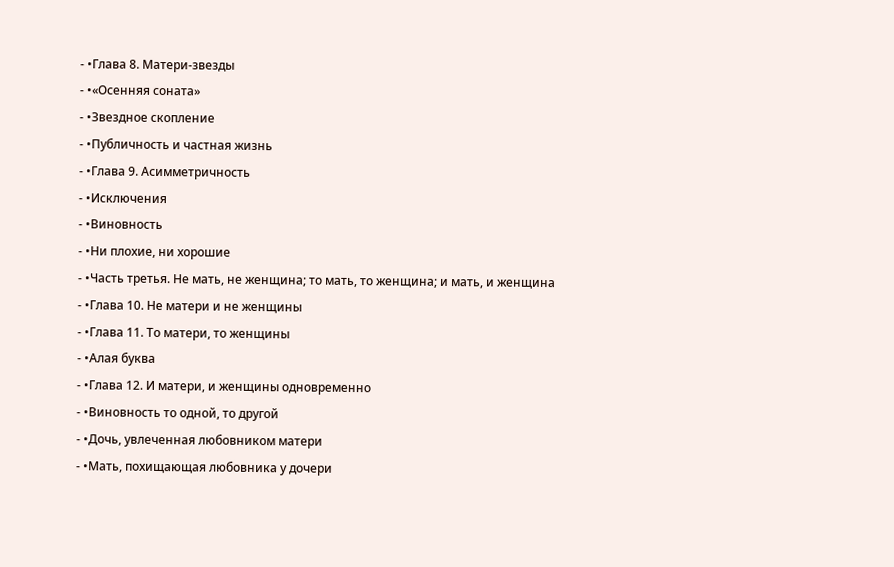- •Глава 8. Матери-звезды
- •«Осенняя соната»
- •Звездное скопление
- •Публичность и частная жизнь
- •Глава 9. Асимметричность
- •Исключения
- •Виновность
- •Ни плохие, ни хорошие
- •Часть третья. Не мать, не женщина; то мать, то женщина; и мать, и женщина
- •Глава 10. Не матери и не женщины
- •Глава 11. То матери, то женщины
- •Алая буква
- •Глава 12. И матери, и женщины одновременно
- •Виновность то одной, то другой
- •Дочь, увлеченная любовником матери
- •Мать, похищающая любовника у дочери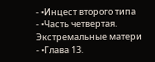- •Инцест второго типа
- •Часть четвертая. Экстремальные матери
- •Глава 13.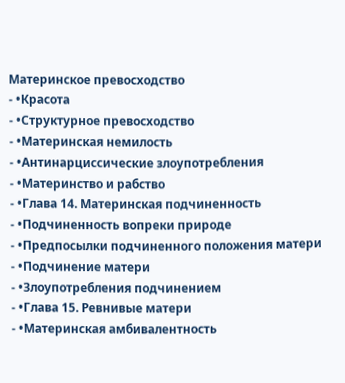Материнское превосходство
- •Красота
- •Структурное превосходство
- •Материнская немилость
- •Антинарциссические злоупотребления
- •Материнство и рабство
- •Глава 14. Материнская подчиненность
- •Подчиненность вопреки природе
- •Предпосылки подчиненного положения матери
- •Подчинение матери
- •Злоупотребления подчинением
- •Глава 15. Ревнивые матери
- •Материнская амбивалентность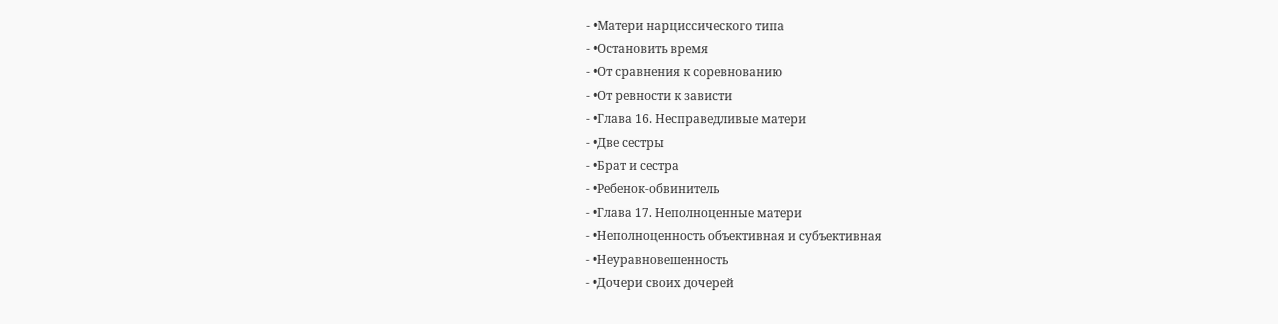- •Матери нарциссического типа
- •Остановить время
- •От сравнения к соревнованию
- •От ревности к зависти
- •Глава 16. Несправедливые матери
- •Две сестры
- •Брат и сестра
- •Ребенок-обвинитель
- •Глава 17. Неполноценные матери
- •Неполноценность объективная и субъективная
- •Неуравновешенность
- •Дочери своих дочерей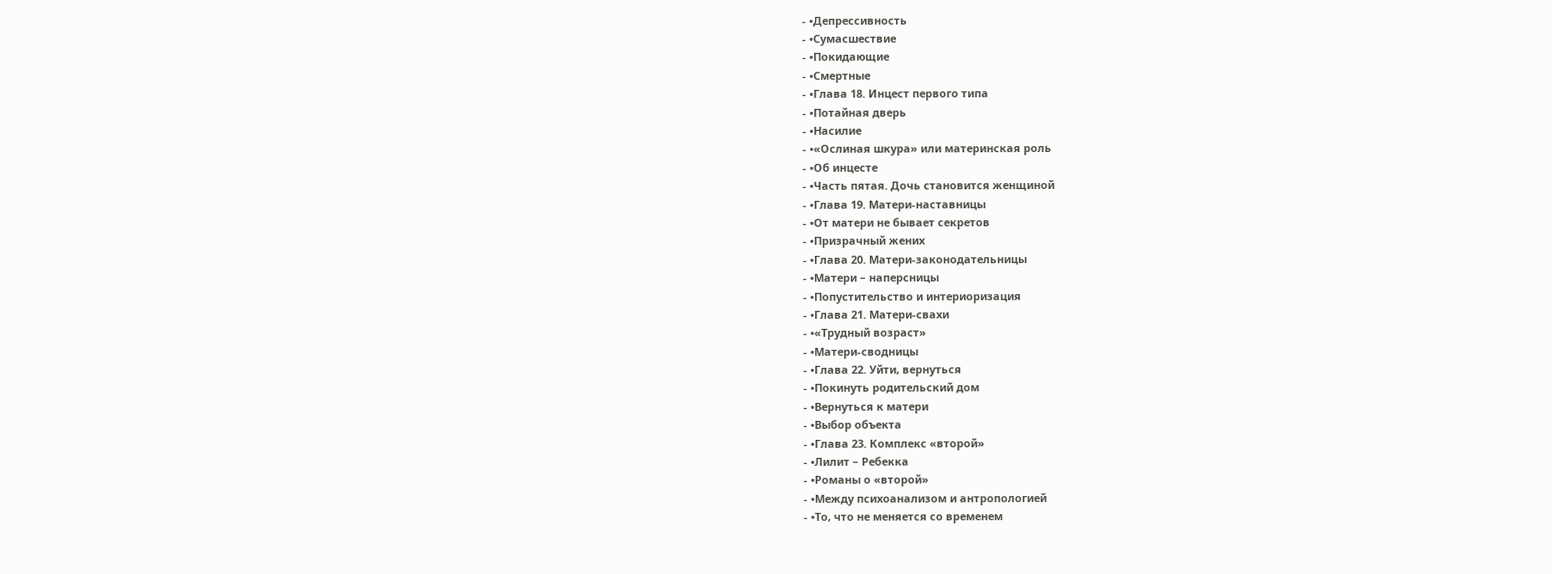- •Депрессивность
- •Сумасшествие
- •Покидающие
- •Смертные
- •Глава 18. Инцест первого типа
- •Потайная дверь
- •Насилие
- •«Ослиная шкура» или материнская роль
- •Об инцесте
- •Часть пятая. Дочь становится женщиной
- •Глава 19. Матери-наставницы
- •От матери не бывает секретов
- •Призрачный жених
- •Глава 20. Матери-законодательницы
- •Матери – наперсницы
- •Попустительство и интериоризация
- •Глава 21. Матери-свахи
- •«Трудный возраст»
- •Матери-сводницы
- •Глава 22. Уйти, вернуться
- •Покинуть родительский дом
- •Вернуться к матери
- •Выбор объекта
- •Глава 23. Комплекс «второй»
- •Лилит – Ребекка
- •Романы о «второй»
- •Между психоанализом и антропологией
- •То, что не меняется со временем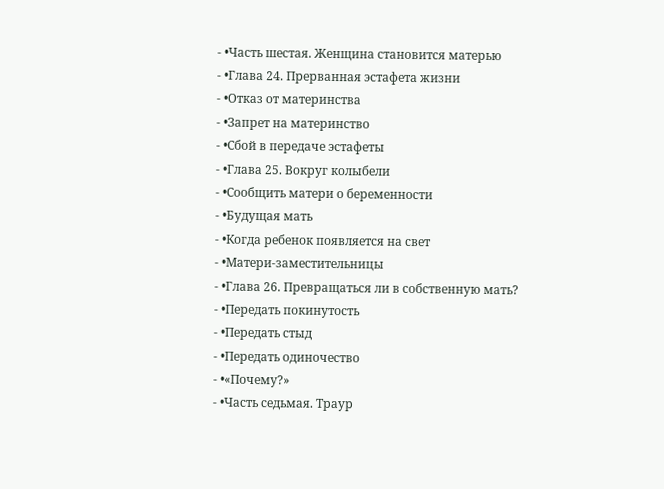- •Часть шестая. Женщина становится матерью
- •Глава 24. Прерванная эстафета жизни
- •Отказ от материнства
- •Запрет на материнство
- •Сбой в передаче эстафеты
- •Глава 25. Вокруг колыбели
- •Сообщить матери о беременности
- •Будущая мать
- •Когда ребенок появляется на свет
- •Матери-заместительницы
- •Глава 26. Превращаться ли в собственную мать?
- •Передать покинутость
- •Передать стыд
- •Передать одиночество
- •«Почему?»
- •Часть седьмая. Траур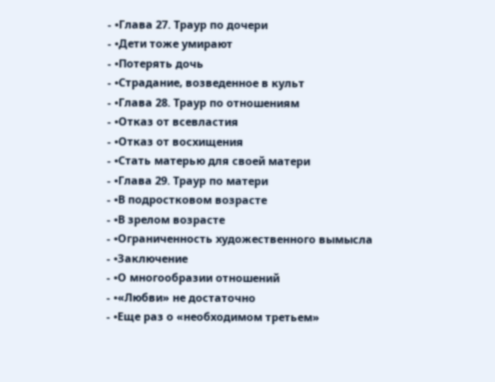- •Глава 27. Траур по дочери
- •Дети тоже умирают
- •Потерять дочь
- •Страдание, возведенное в культ
- •Глава 28. Траур по отношениям
- •Отказ от всевластия
- •Отказ от восхищения
- •Стать матерью для своей матери
- •Глава 29. Траур по матери
- •В подростковом возрасте
- •В зрелом возрасте
- •Ограниченность художественного вымысла
- •Заключение
- •О многообразии отношений
- •«Любви» не достаточно
- •Еще раз о «необходимом третьем»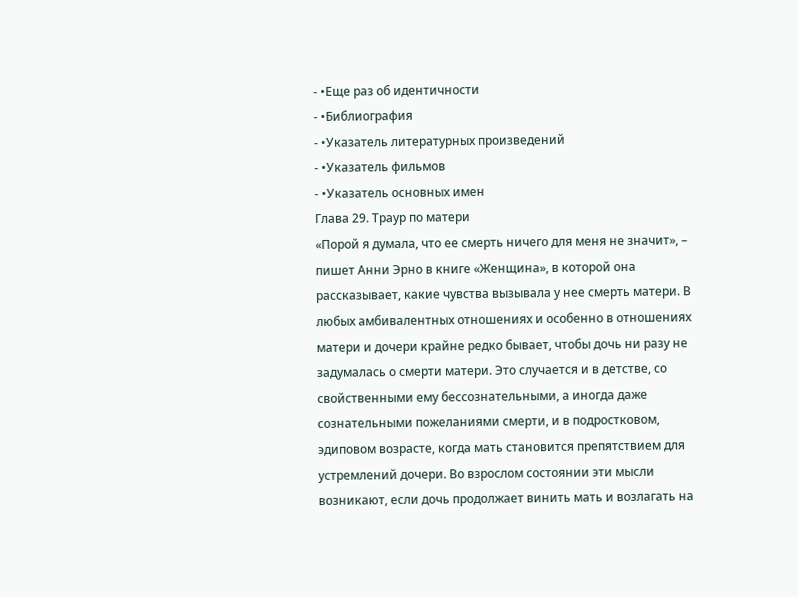- •Еще раз об идентичности
- •Библиография
- •Указатель литературных произведений
- •Указатель фильмов
- •Указатель основных имен
Глава 29. Траур по матери
«Порой я думала, что ее смерть ничего для меня не значит», – пишет Анни Эрно в книге «Женщина», в которой она рассказывает, какие чувства вызывала у нее смерть матери. В любых амбивалентных отношениях и особенно в отношениях матери и дочери крайне редко бывает, чтобы дочь ни разу не задумалась о смерти матери. Это случается и в детстве, со свойственными ему бессознательными, а иногда даже сознательными пожеланиями смерти, и в подростковом, эдиповом возрасте, когда мать становится препятствием для устремлений дочери. Во взрослом состоянии эти мысли возникают, если дочь продолжает винить мать и возлагать на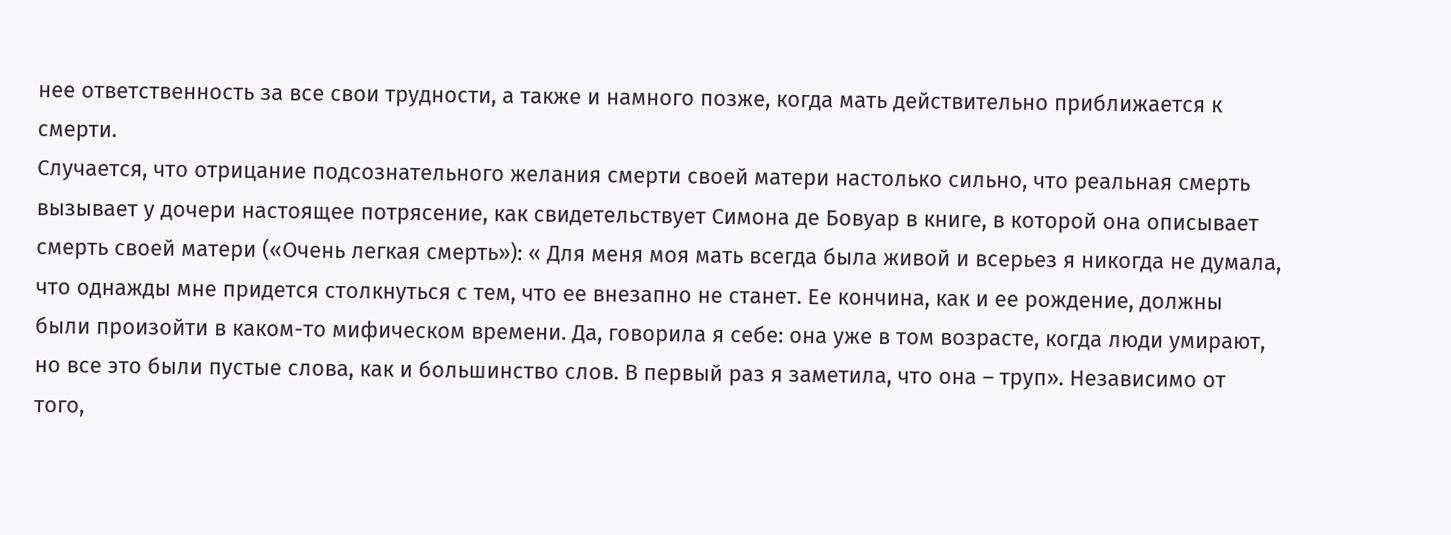нее ответственность за все свои трудности, а также и намного позже, когда мать действительно приближается к смерти.
Случается, что отрицание подсознательного желания смерти своей матери настолько сильно, что реальная смерть вызывает у дочери настоящее потрясение, как свидетельствует Симона де Бовуар в книге, в которой она описывает смерть своей матери («Очень легкая смерть»): « Для меня моя мать всегда была живой и всерьез я никогда не думала, что однажды мне придется столкнуться с тем, что ее внезапно не станет. Ее кончина, как и ее рождение, должны были произойти в каком-то мифическом времени. Да, говорила я себе: она уже в том возрасте, когда люди умирают, но все это были пустые слова, как и большинство слов. В первый раз я заметила, что она – труп». Независимо от того,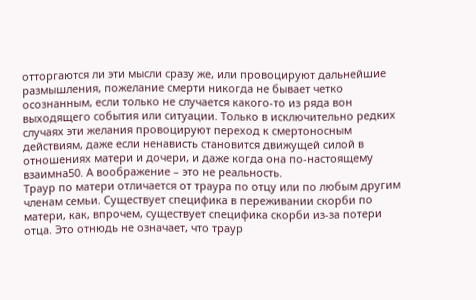отторгаются ли эти мысли сразу же, или провоцируют дальнейшие размышления, пожелание смерти никогда не бывает четко осознанным, если только не случается какого-то из ряда вон выходящего события или ситуации. Только в исключительно редких случаях эти желания провоцируют переход к смертоносным действиям, даже если ненависть становится движущей силой в отношениях матери и дочери, и даже когда она по-настоящему взаимна50. А воображение – это не реальность.
Траур по матери отличается от траура по отцу или по любым другим членам семьи. Существует специфика в переживании скорби по матери, как, впрочем, существует специфика скорби из-за потери отца. Это отнюдь не означает, что траур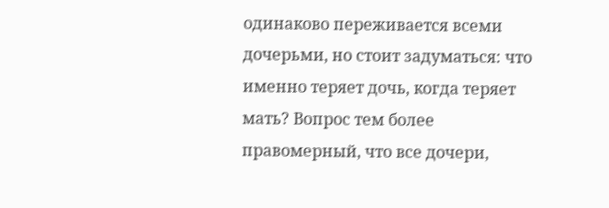одинаково переживается всеми дочерьми, но стоит задуматься: что именно теряет дочь, когда теряет мать? Вопрос тем более правомерный, что все дочери,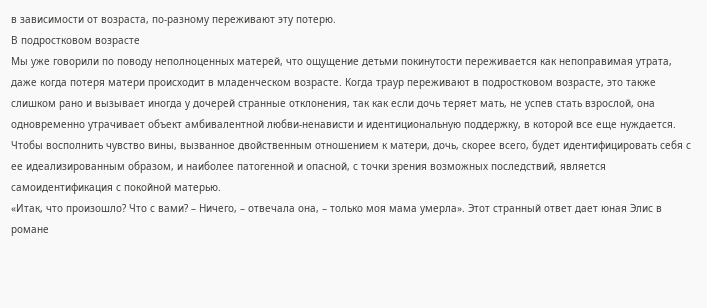в зависимости от возраста, по-разному переживают эту потерю.
В подростковом возрасте
Мы уже говорили по поводу неполноценных матерей, что ощущение детьми покинутости переживается как непоправимая утрата, даже когда потеря матери происходит в младенческом возрасте. Когда траур переживают в подростковом возрасте, это также слишком рано и вызывает иногда у дочерей странные отклонения, так как если дочь теряет мать, не успев стать взрослой, она одновременно утрачивает объект амбивалентной любви-ненависти и идентициональную поддержку, в которой все еще нуждается. Чтобы восполнить чувство вины, вызванное двойственным отношением к матери, дочь, скорее всего, будет идентифицировать себя с ее идеализированным образом, и наиболее патогенной и опасной, с точки зрения возможных последствий, является самоидентификация с покойной матерью.
«Итак, что произошло? Что с вами? – Ничего, – отвечала она, – только моя мама умерла». Этот странный ответ дает юная Элис в романе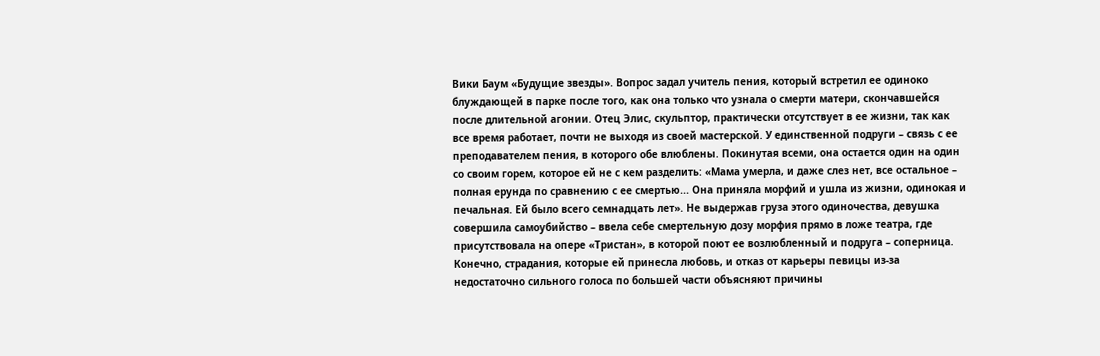Вики Баум «Будущие звезды». Вопрос задал учитель пения, который встретил ее одиноко блуждающей в парке после того, как она только что узнала о смерти матери, скончавшейся после длительной агонии. Отец Элис, скульптор, практически отсутствует в ее жизни, так как все время работает, почти не выходя из своей мастерской. У единственной подруги – связь с ее преподавателем пения, в которого обе влюблены. Покинутая всеми, она остается один на один со своим горем, которое ей не с кем разделить: «Мама умерла, и даже слез нет, все остальное – полная ерунда по сравнению с ее смертью... Она приняла морфий и ушла из жизни, одинокая и печальная. Ей было всего семнадцать лет». Не выдержав груза этого одиночества, девушка совершила самоубийство – ввела себе смертельную дозу морфия прямо в ложе театра, где присутствовала на опере «Тристан», в которой поют ее возлюбленный и подруга – соперница. Конечно, страдания, которые ей принесла любовь, и отказ от карьеры певицы из-за недостаточно сильного голоса по большей части объясняют причины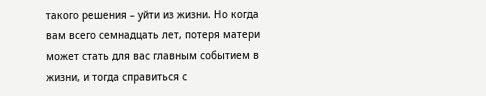такого решения – уйти из жизни. Но когда вам всего семнадцать лет, потеря матери может стать для вас главным событием в жизни, и тогда справиться с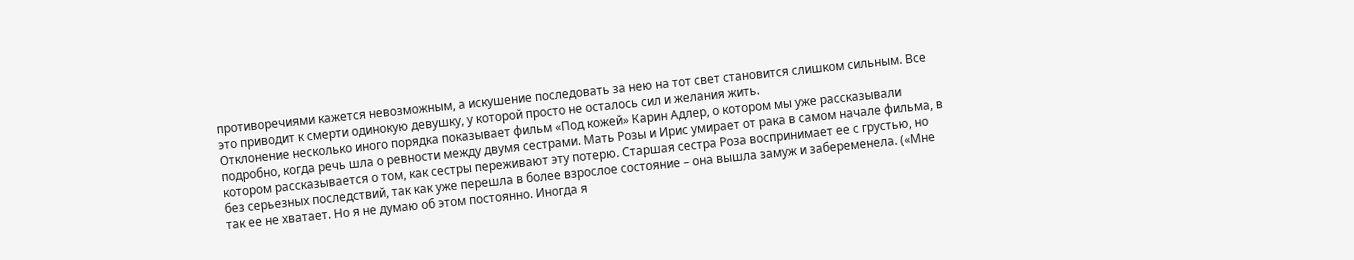противоречиями кажется невозможным, а искушение последовать за нею на тот свет становится слишком сильным. Все это приводит к смерти одинокую девушку, у которой просто не осталось сил и желания жить.
Отклонение несколько иного порядка показывает фильм «Под кожей» Карин Адлер, о котором мы уже рассказывали подробно, когда речь шла о ревности между двумя сестрами. Мать Розы и Ирис умирает от рака в самом начале фильма, в котором рассказывается о том, как сестры переживают эту потерю. Старшая сестра Роза воспринимает ее с грустью, но без серьезных последствий, так как уже перешла в более взрослое состояние – она вышла замуж и забеременела. («Мне так ее не хватает. Но я не думаю об этом постоянно. Иногда я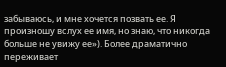забываюсь, и мне хочется позвать ее. Я произношу вслух ее имя, но знаю, что никогда больше не увижу ее»). Более драматично переживает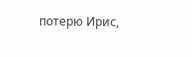потерю Ирис,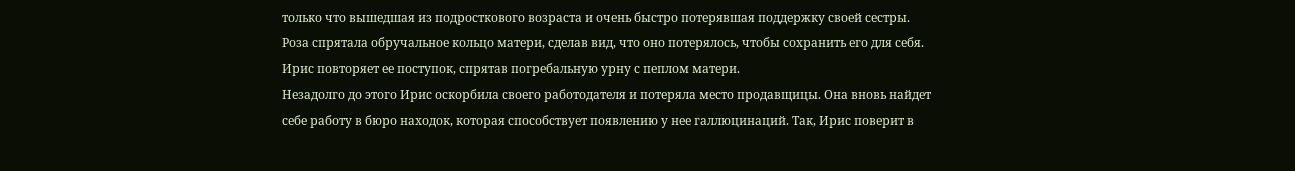только что вышедшая из подросткового возраста и очень быстро потерявшая поддержку своей сестры. Роза спрятала обручальное кольцо матери, сделав вид, что оно потерялось, чтобы сохранить его для себя. Ирис повторяет ее поступок, спрятав погребальную урну с пеплом матери.
Незадолго до этого Ирис оскорбила своего работодателя и потеряла место продавщицы. Она вновь найдет себе работу в бюро находок, которая способствует появлению у нее галлюцинаций. Так, Ирис поверит в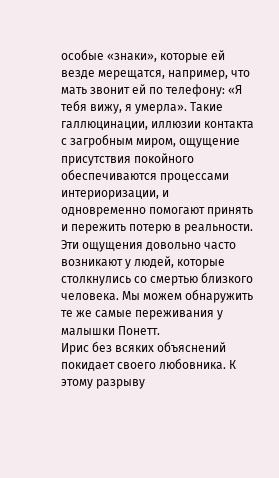особые «знаки», которые ей везде мерещатся, например, что мать звонит ей по телефону: «Я тебя вижу, я умерла». Такие галлюцинации, иллюзии контакта с загробным миром, ощущение присутствия покойного обеспечиваются процессами интериоризации, и одновременно помогают принять и пережить потерю в реальности. Эти ощущения довольно часто возникают у людей, которые столкнулись со смертью близкого человека. Мы можем обнаружить те же самые переживания у малышки Понетт.
Ирис без всяких объяснений покидает своего любовника. К этому разрыву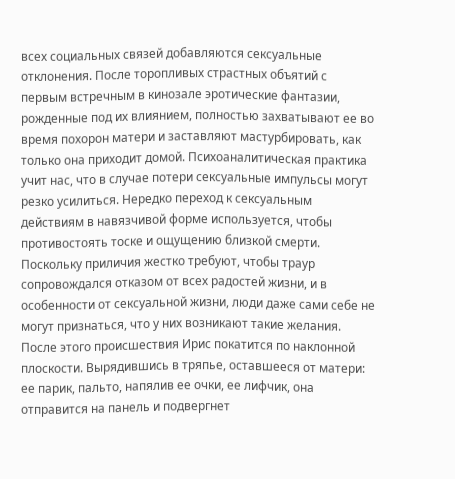всех социальных связей добавляются сексуальные отклонения. После торопливых страстных объятий с первым встречным в кинозале эротические фантазии, рожденные под их влиянием, полностью захватывают ее во время похорон матери и заставляют мастурбировать, как только она приходит домой. Психоаналитическая практика учит нас, что в случае потери сексуальные импульсы могут резко усилиться. Нередко переход к сексуальным действиям в навязчивой форме используется, чтобы противостоять тоске и ощущению близкой смерти. Поскольку приличия жестко требуют, чтобы траур сопровождался отказом от всех радостей жизни, и в особенности от сексуальной жизни, люди даже сами себе не могут признаться, что у них возникают такие желания.
После этого происшествия Ирис покатится по наклонной плоскости. Вырядившись в тряпье, оставшееся от матери: ее парик, пальто, напялив ее очки, ее лифчик, она отправится на панель и подвергнет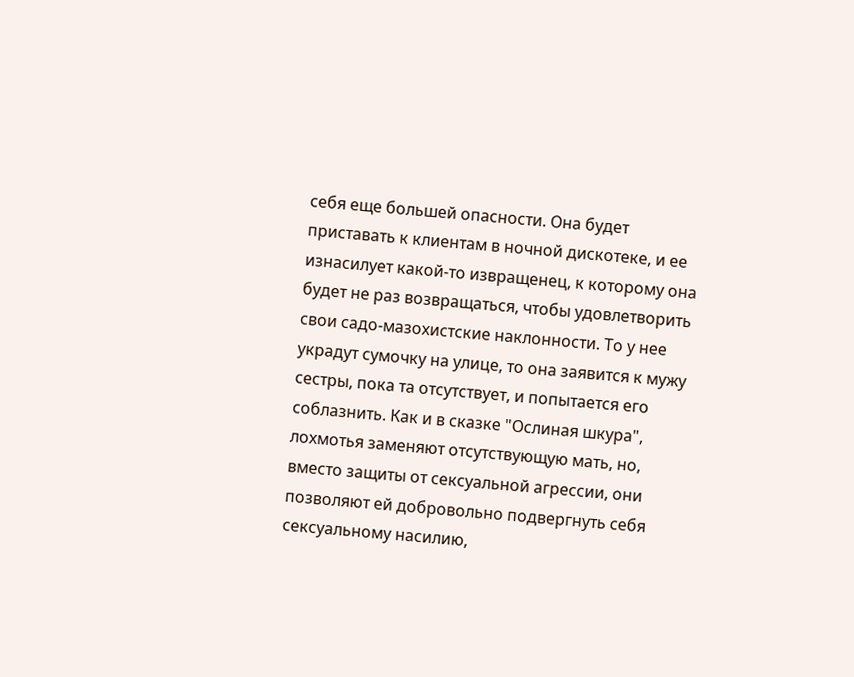себя еще большей опасности. Она будет приставать к клиентам в ночной дискотеке, и ее изнасилует какой-то извращенец, к которому она будет не раз возвращаться, чтобы удовлетворить свои садо-мазохистские наклонности. То у нее украдут сумочку на улице, то она заявится к мужу сестры, пока та отсутствует, и попытается его соблазнить. Как и в сказке "Ослиная шкура", лохмотья заменяют отсутствующую мать, но, вместо защиты от сексуальной агрессии, они позволяют ей добровольно подвергнуть себя сексуальному насилию,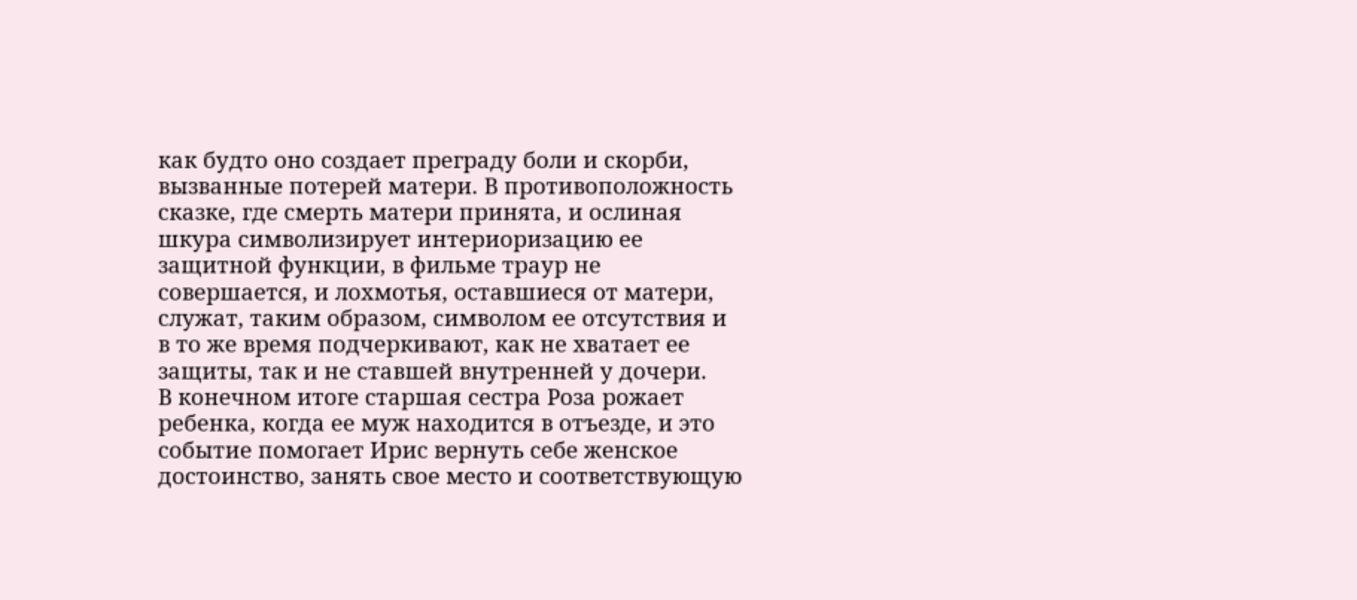как будто оно создает преграду боли и скорби, вызванные потерей матери. В противоположность сказке, где смерть матери принята, и ослиная шкура символизирует интериоризацию ее защитной функции, в фильме траур не совершается, и лохмотья, оставшиеся от матери, служат, таким образом, символом ее отсутствия и в то же время подчеркивают, как не хватает ее защиты, так и не ставшей внутренней у дочери.
В конечном итоге старшая сестра Роза рожает ребенка, когда ее муж находится в отъезде, и это событие помогает Ирис вернуть себе женское достоинство, занять свое место и соответствующую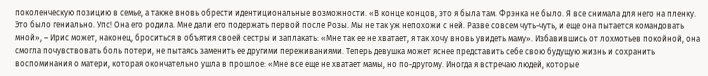поколенческую позицию в семье, а также вновь обрести идентициональные возможности. «В конце концов, это я была там. Фрэнка не было. Я все снимала для него на пленку. Это было гениально. Упс! Она его родила. Мне дали его подержать первой после Розы. Мы не так уж непохожи с ней. Разве совсем чуть-чуть, и еще она пытается командовать мной», – Ирис может, наконец, броситься в объятия своей сестры и заплакать: «Мне так ее не хватает, я так хочу вновь увидеть маму». Избавившись от лохмотьев покойной, она смогла почувствовать боль потери, не пытаясь заменить ее другими переживаниями. Теперь девушка может яснее представить себе свою будущую жизнь и сохранить воспоминания о матери, которая окончательно ушла в прошлое: «Мне все еще не хватает мамы, но по-другому. Иногда я встречаю людей, которые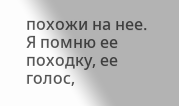похожи на нее. Я помню ее походку, ее голос,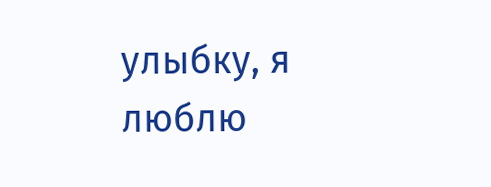улыбку, я люблю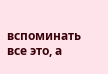вспоминать все это, а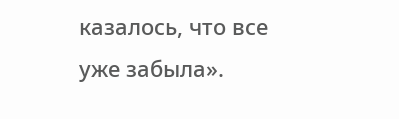казалось, что все уже забыла».